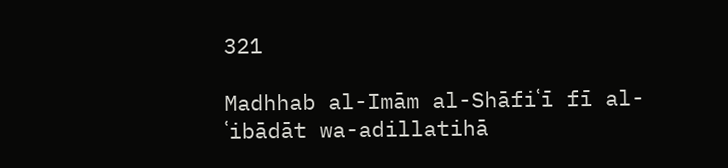321

Madhhab al-Imām al-Shāfiʿī fī al-ʿibādāt wa-adillatihā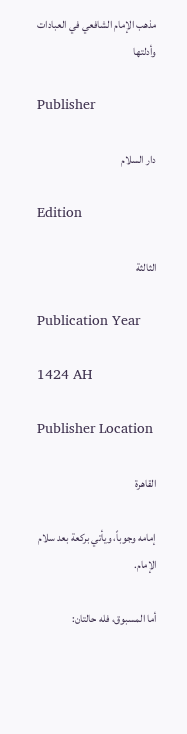مذهب الإمام الشافعي في العبادات وأدلتها

Publisher

دار السلام

Edition

الثالثة

Publication Year

1424 AH

Publisher Location

القاهرة

إمامه وجوباً، ويأتي بركعة بعد سلام الإمام.

أما المسبوق، فله حالتان: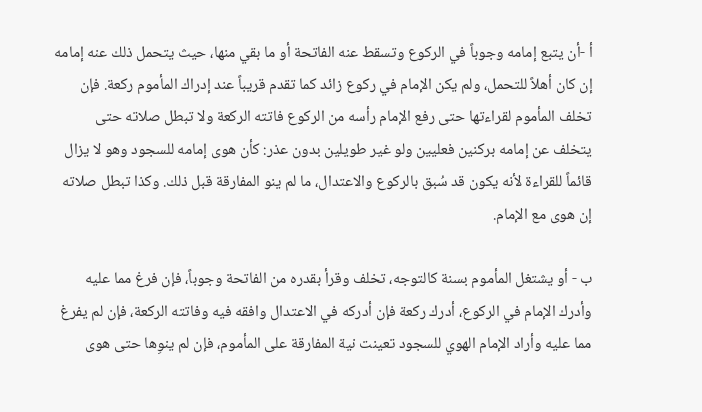أ -أن يتبع إمامه وجوباً في الركوع وتسقط عنه الفاتحة أو ما بقي منها، حيث يتحمل ذلك عنه إمامه إن كان أهلاً للتحمل، ولم يكن الإمام في ركوع زائد كما تقدم قريباً عند إدراك المأموم ركعة. فإن تخلف المأموم لقراءتها حتى رفع الإمام رأسه من الركوع فاتته الركعة ولا تبطل صلاته حتى يتخلف عن إمامه بركنين فعليين ولو غير طويلين بدون عذر: كأن هوى إمامه للسجود وهو لا يزال قائماً للقراءة لأنه يكون قد سُبق بالركوع والاعتدال، ما لم ينو المفارقة قبل ذلك. وكذا تبطل صلاته إن هوى مع الإمام.

ب - أو يشتغل المأموم بسنة كالتوجه، تخلف وقرأ بقدره من الفاتحة وجوباً، فإن فرغ مما عليه وأدرك الإمام في الركوع، أدرك ركعة فإن أدركه في الاعتدال وافقه فيه وفاتته الركعة، فإن لم يفرغ مما عليه وأراد الإمام الهوي للسجود تعينت نية المفارقة على المأموم، فإن لم ينوِها حتى هوى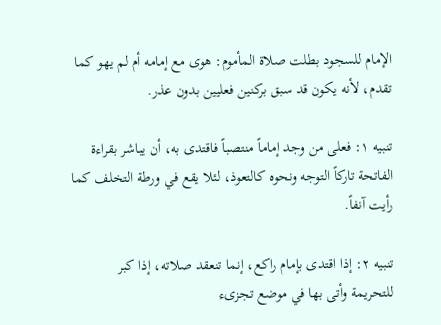الإمام للسجود بطلت صلاة المأموم: هوى مع إمامه أم لم يهو كما تقدم، لأنه يكون قد سبق بركنين فعليين بدون عذر.

تنبيه ١: فعلى من وجد إماماً منتصباً فاقتدى به، أن يباشر بقراءة الفاتحة تاركاً التوجه ونحوه كالتعوذ، لئلا يقع في ورطة التخلف كما رأيت آنفاً.

تنبيه ٢: إذا اقتدى بإمام راكع، إنما تنعقد صلاته، إذا كبر للتحريمة وأتى بها في موضع تجزىء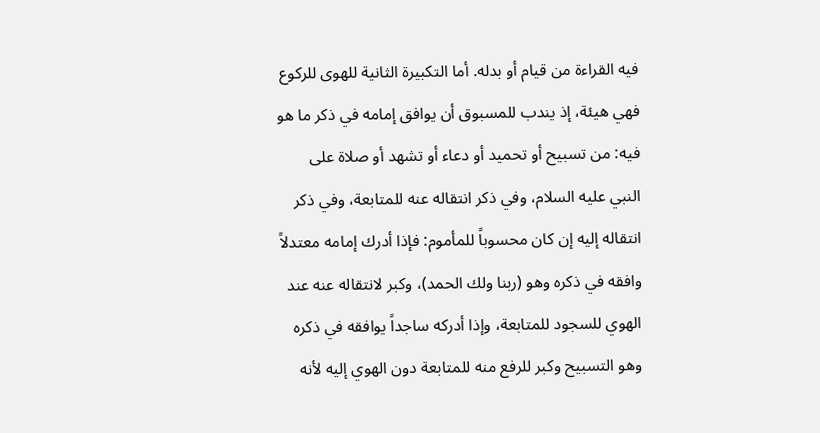فيه القراءة من قيام أو بدله. أما التكبيرة الثانية للهوى للركوع فهي هيئة، إذ يندب للمسبوق أن يوافق إمامه في ذكر ما هو فيه: من تسبيح أو تحميد أو دعاء أو تشهد أو صلاة على النبي عليه السلام، وفي ذكر انتقاله عنه للمتابعة، وفي ذكر انتقاله إليه إن كان محسوباً للمأموم: فإذا أدرك إمامه معتدلاً وافقه في ذكره وهو (ربنا ولك الحمد)، وكبر لانتقاله عنه عند الهوي للسجود للمتابعة، وإذا أدركه ساجداً يوافقه في ذكره وهو التسبيح وكبر للرفع منه للمتابعة دون الهوي إليه لأنه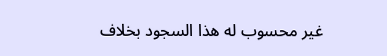غير محسوب له هذا السجود بخلاف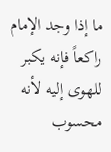ما إذا وجد الإمام راكعاً فإنه يكبر للهوى إليه لأنه محسوب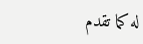له كما تقدم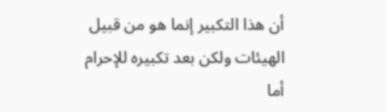أن هذا التكبير إنما هو من قبيل الهيئات ولكن بعد تكبيره للإحرام أما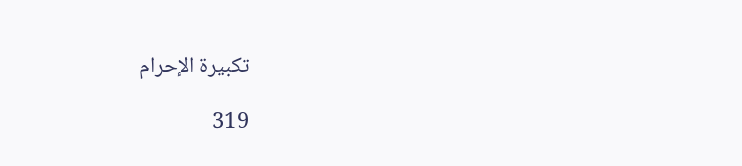تكبيرة الإحرام

319